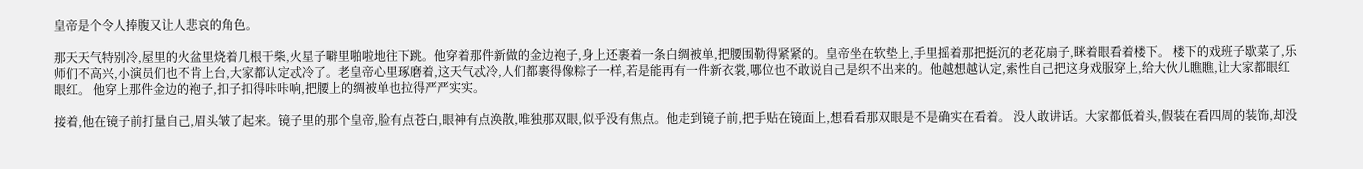皇帝是个令人捧腹又让人悲哀的角色。

那天天气特别冷,屋里的火盆里烧着几根干柴,火星子噼里啪啦地往下跳。他穿着那件新做的金边袍子,身上还裹着一条白绸被单,把腰围勒得紧紧的。皇帝坐在软垫上,手里摇着那把挺沉的老花扇子,眯着眼看着楼下。 楼下的戏班子歇菜了,乐师们不高兴,小演员们也不肯上台,大家都认定忒冷了。老皇帝心里琢磨着,这天气忒冷,人们都裹得像粽子一样,若是能再有一件新衣裳,哪位也不敢说自己是织不出来的。他越想越认定,索性自己把这身戏服穿上,给大伙儿瞧瞧,让大家都眼红眼红。 他穿上那件金边的袍子,扣子扣得咔咔响,把腰上的绸被单也拉得严严实实。

接着,他在镜子前打量自己,眉头皱了起来。镜子里的那个皇帝,脸有点苍白,眼神有点涣散,唯独那双眼,似乎没有焦点。他走到镜子前,把手贴在镜面上,想看看那双眼是不是确实在看着。 没人敢讲话。大家都低着头,假装在看四周的装饰,却没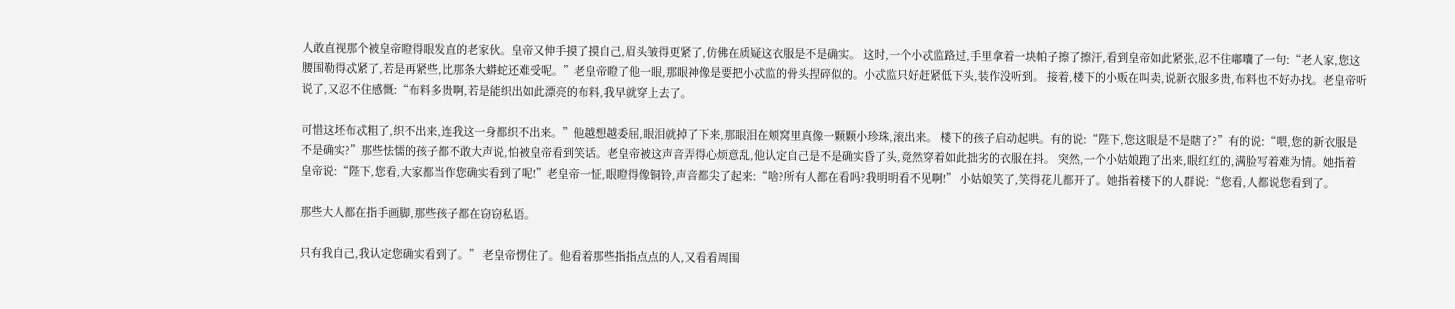人敢直视那个被皇帝瞪得眼发直的老家伙。皇帝又伸手摸了摸自己,眉头皱得更紧了,仿佛在质疑这衣服是不是确实。 这时,一个小忒监路过,手里拿着一块帕子擦了擦汗,看到皇帝如此紧张,忍不住嘟囔了一句:“老人家,您这腰围勒得忒紧了,若是再紧些,比那条大蟒蛇还难受呢。”老皇帝瞪了他一眼,那眼神像是要把小忒监的骨头捏碎似的。小忒监只好赶紧低下头,装作没听到。 接着,楼下的小贩在叫卖,说新衣服多贵,布料也不好办找。老皇帝听说了,又忍不住感慨:“布料多贵啊,若是能织出如此漂亮的布料,我早就穿上去了。

可惜这坯布忒粗了,织不出来,连我这一身都织不出来。”他越想越委屈,眼泪就掉了下来,那眼泪在颊窝里真像一颗颗小珍珠,滚出来。 楼下的孩子启动起哄。有的说:“陛下,您这眼是不是瞎了?”有的说:“喂,您的新衣服是不是确实?”那些怯懦的孩子都不敢大声说,怕被皇帝看到笑话。老皇帝被这声音弄得心烦意乱,他认定自己是不是确实昏了头,竟然穿着如此拙劣的衣服在抖。 突然,一个小姑娘跑了出来,眼红红的,满脸写着难为情。她指着皇帝说:“陛下,您看,大家都当作您确实看到了呢!”老皇帝一怔,眼瞪得像铜铃,声音都尖了起来:“啥?所有人都在看吗?我明明看不见啊!” 小姑娘笑了,笑得花儿都开了。她指着楼下的人群说:“您看,人都说您看到了。

那些大人都在指手画脚,那些孩子都在窃窃私语。

只有我自己,我认定您确实看到了。” 老皇帝愣住了。他看着那些指指点点的人,又看看周围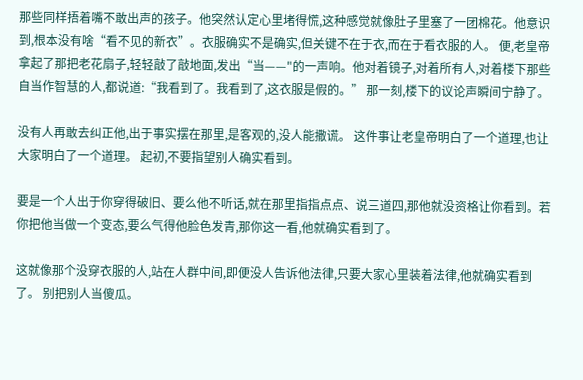那些同样捂着嘴不敢出声的孩子。他突然认定心里堵得慌,这种感觉就像肚子里塞了一团棉花。他意识到,根本没有啥“看不见的新衣”。衣服确实不是确实,但关键不在于衣,而在于看衣服的人。 便,老皇帝拿起了那把老花扇子,轻轻敲了敲地面,发出“当——"的一声响。他对着镜子,对着所有人,对着楼下那些自当作智慧的人,都说道:“我看到了。我看到了,这衣服是假的。” 那一刻,楼下的议论声瞬间宁静了。

没有人再敢去纠正他,出于事实摆在那里,是客观的,没人能撒谎。 这件事让老皇帝明白了一个道理,也让大家明白了一个道理。 起初,不要指望别人确实看到。

要是一个人出于你穿得破旧、要么他不听话,就在那里指指点点、说三道四,那他就没资格让你看到。若你把他当做一个变态,要么气得他脸色发青,那你这一看,他就确实看到了。

这就像那个没穿衣服的人,站在人群中间,即便没人告诉他法律,只要大家心里装着法律,他就确实看到了。 别把别人当傻瓜。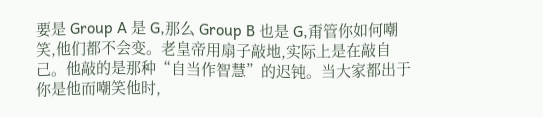要是 Group A 是 G,那么 Group B 也是 G,甭管你如何嘲笑,他们都不会变。老皇帝用扇子敲地,实际上是在敲自己。他敲的是那种“自当作智慧”的迟钝。当大家都出于你是他而嘲笑他时,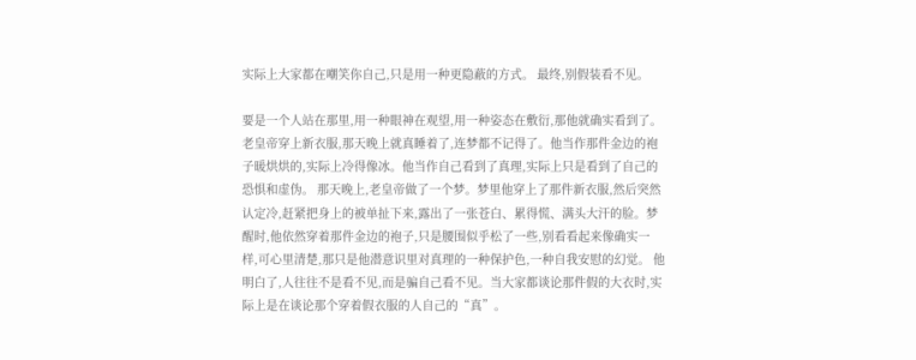实际上大家都在嘲笑你自己,只是用一种更隐蔽的方式。 最终,别假装看不见。

要是一个人站在那里,用一种眼神在观望,用一种姿态在敷衍,那他就确实看到了。老皇帝穿上新衣服,那天晚上就真睡着了,连梦都不记得了。他当作那件金边的袍子暖烘烘的,实际上冷得像冰。他当作自己看到了真理,实际上只是看到了自己的恐惧和虚伪。 那天晚上,老皇帝做了一个梦。梦里他穿上了那件新衣服,然后突然认定冷,赶紧把身上的被单扯下来,露出了一张苍白、累得慌、满头大汗的脸。梦醒时,他依然穿着那件金边的袍子,只是腰围似乎松了一些,别看看起来像确实一样,可心里清楚,那只是他潜意识里对真理的一种保护色,一种自我安慰的幻觉。 他明白了,人往往不是看不见,而是骗自己看不见。当大家都谈论那件假的大衣时,实际上是在谈论那个穿着假衣服的人自己的“真”。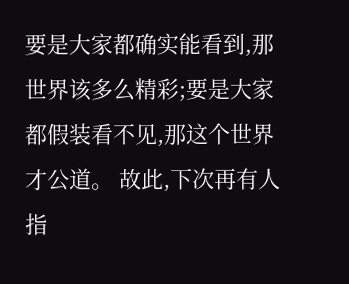要是大家都确实能看到,那世界该多么精彩;要是大家都假装看不见,那这个世界才公道。 故此,下次再有人指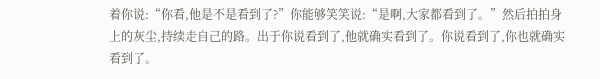着你说:“你看,他是不是看到了?”你能够笑笑说:“是啊,大家都看到了。”然后拍拍身上的灰尘,持续走自己的路。出于你说看到了,他就确实看到了。你说看到了,你也就确实看到了。